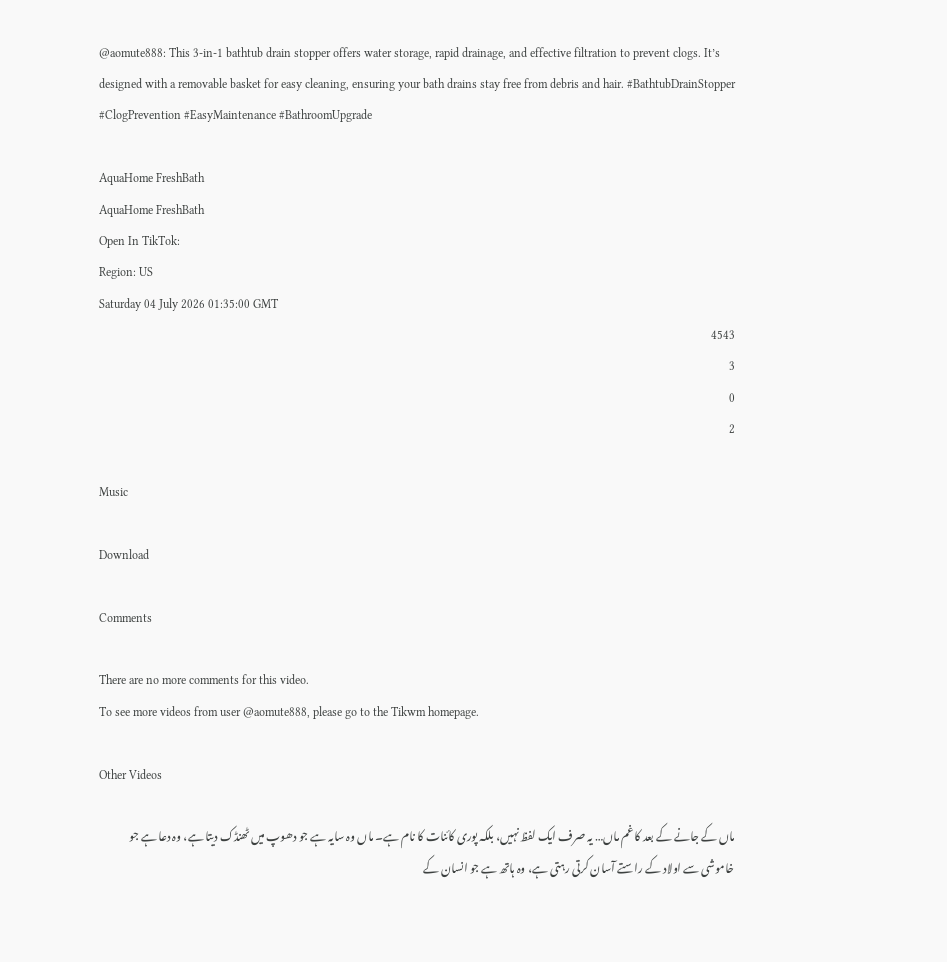@aomute888: This 3-in-1 bathtub drain stopper offers water storage, rapid drainage, and effective filtration to prevent clogs. It’s designed with a removable basket for easy cleaning, ensuring your bath drains stay free from debris and hair. #BathtubDrainStopper #ClogPrevention #EasyMaintenance #BathroomUpgrade

AquaHome FreshBath
AquaHome FreshBath
Open In TikTok:
Region: US
Saturday 04 July 2026 01:35:00 GMT
4543
3
0
2

Music

Download

Comments

There are no more comments for this video.
To see more videos from user @aomute888, please go to the Tikwm homepage.

Other Videos

ماں کے جانے کے بعد کا غم ماں… یہ صرف ایک لفظ نہیں، بلکہ پوری کائنات کا نام ہے۔ ماں وہ سایہ ہے جو دھوپ میں ٹھنڈک دیتا ہے، وہ دعا ہے جو خاموشی سے اولاد کے راستے آسان کرتی رہتی ہے، وہ ہاتھ ہے جو انسان کے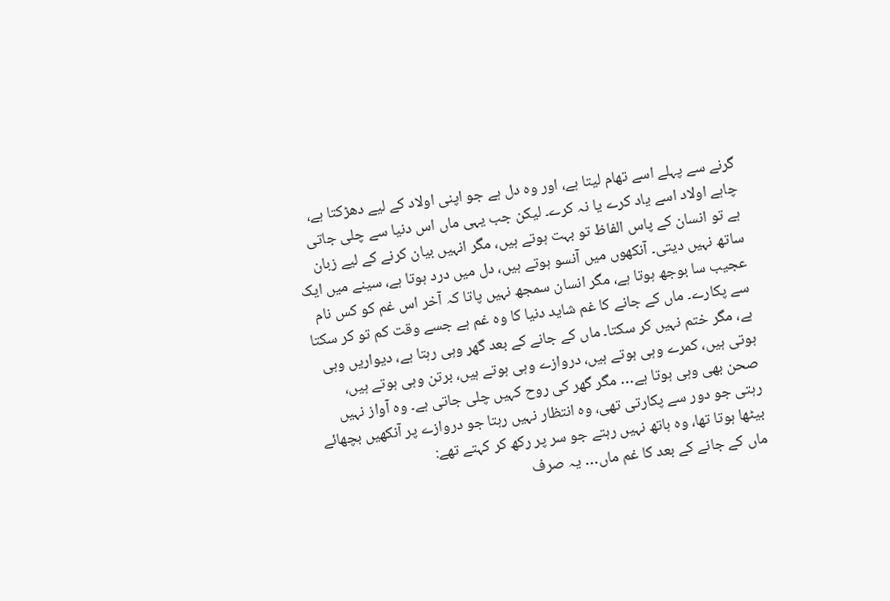گرنے سے پہلے اسے تھام لیتا ہے، اور وہ دل ہے جو اپنی اولاد کے لیے دھڑکتا ہے، چاہے اولاد اسے یاد کرے یا نہ کرے۔ لیکن جب یہی ماں اس دنیا سے چلی جاتی ہے تو انسان کے پاس الفاظ تو بہت ہوتے ہیں، مگر انہیں بیان کرنے کے لیے زبان ساتھ نہیں دیتی۔ آنکھوں میں آنسو ہوتے ہیں، دل میں درد ہوتا ہے، سینے میں ایک عجیب سا بوجھ ہوتا ہے، مگر انسان سمجھ نہیں پاتا کہ آخر اس غم کو کس نام سے پکارے۔ ماں کے جانے کا غم شاید دنیا کا وہ غم ہے جسے وقت کم تو کر سکتا ہے، مگر ختم نہیں کر سکتا۔ ماں کے جانے کے بعد گھر وہی رہتا ہے، دیواریں وہی ہوتی ہیں، کمرے وہی ہوتے ہیں، دروازے وہی ہوتے ہیں، برتن وہی ہوتے ہیں، صحن بھی وہی ہوتا ہے… مگر گھر کی روح کہیں چلی جاتی ہے۔ وہ آواز نہیں رہتی جو دور سے پکارتی تھی، وہ انتظار نہیں رہتا جو دروازے پر آنکھیں بچھائے بیٹھا ہوتا تھا، وہ ہاتھ نہیں رہتے جو سر پر رکھ کر کہتے تھے:
ماں کے جانے کے بعد کا غم ماں… یہ صرف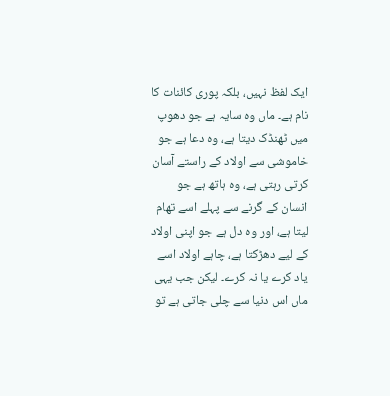ایک لفظ نہیں، بلکہ پوری کائنات کا نام ہے۔ ماں وہ سایہ ہے جو دھوپ میں ٹھنڈک دیتا ہے، وہ دعا ہے جو خاموشی سے اولاد کے راستے آسان کرتی رہتی ہے، وہ ہاتھ ہے جو انسان کے گرنے سے پہلے اسے تھام لیتا ہے، اور وہ دل ہے جو اپنی اولاد کے لیے دھڑکتا ہے، چاہے اولاد اسے یاد کرے یا نہ کرے۔ لیکن جب یہی ماں اس دنیا سے چلی جاتی ہے تو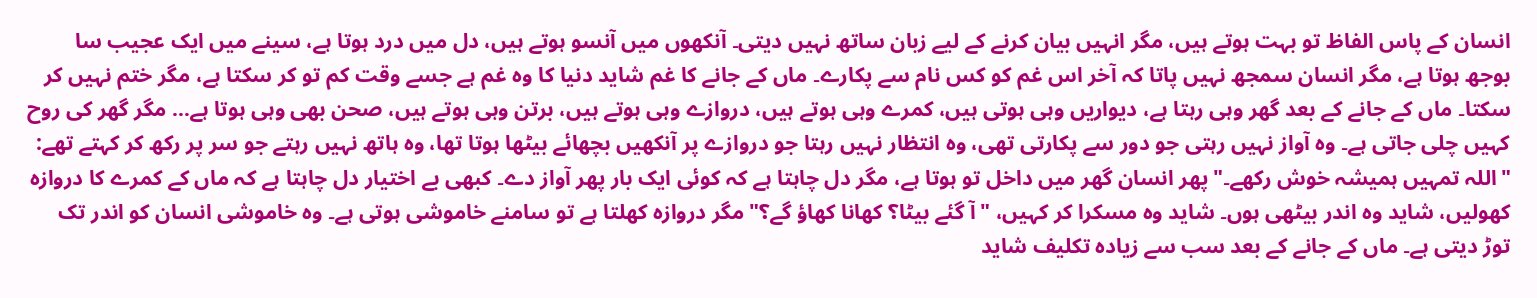انسان کے پاس الفاظ تو بہت ہوتے ہیں، مگر انہیں بیان کرنے کے لیے زبان ساتھ نہیں دیتی۔ آنکھوں میں آنسو ہوتے ہیں، دل میں درد ہوتا ہے، سینے میں ایک عجیب سا بوجھ ہوتا ہے، مگر انسان سمجھ نہیں پاتا کہ آخر اس غم کو کس نام سے پکارے۔ ماں کے جانے کا غم شاید دنیا کا وہ غم ہے جسے وقت کم تو کر سکتا ہے، مگر ختم نہیں کر سکتا۔ ماں کے جانے کے بعد گھر وہی رہتا ہے، دیواریں وہی ہوتی ہیں، کمرے وہی ہوتے ہیں، دروازے وہی ہوتے ہیں، برتن وہی ہوتے ہیں، صحن بھی وہی ہوتا ہے… مگر گھر کی روح کہیں چلی جاتی ہے۔ وہ آواز نہیں رہتی جو دور سے پکارتی تھی، وہ انتظار نہیں رہتا جو دروازے پر آنکھیں بچھائے بیٹھا ہوتا تھا، وہ ہاتھ نہیں رہتے جو سر پر رکھ کر کہتے تھے: "اللہ تمہیں ہمیشہ خوش رکھے۔" پھر انسان گھر میں داخل تو ہوتا ہے، مگر دل چاہتا ہے کہ کوئی ایک بار پھر آواز دے۔ کبھی بے اختیار دل چاہتا ہے کہ ماں کے کمرے کا دروازہ کھولیں، شاید وہ اندر بیٹھی ہوں۔ شاید وہ مسکرا کر کہیں، "آ گئے بیٹا؟ کھانا کھاؤ گے؟" مگر دروازہ کھلتا ہے تو سامنے خاموشی ہوتی ہے۔ وہ خاموشی انسان کو اندر تک توڑ دیتی ہے۔ ماں کے جانے کے بعد سب سے زیادہ تکلیف شاید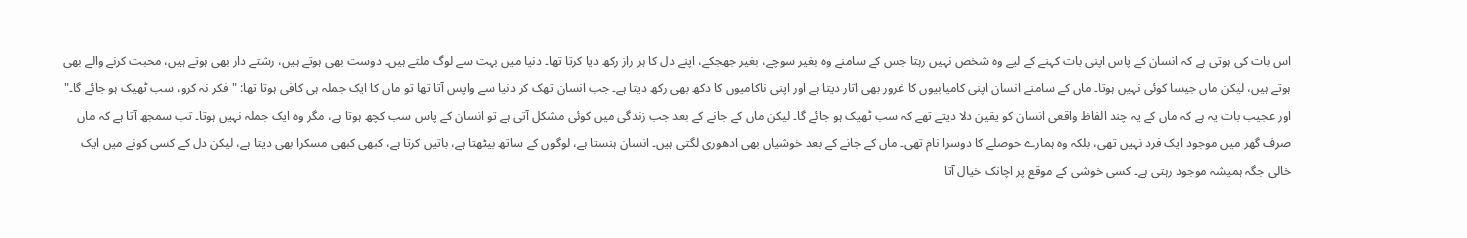اس بات کی ہوتی ہے کہ انسان کے پاس اپنی بات کہنے کے لیے وہ شخص نہیں رہتا جس کے سامنے وہ بغیر سوچے، بغیر جھجکے، اپنے دل کا ہر راز رکھ دیا کرتا تھا۔ دنیا میں بہت سے لوگ ملتے ہیں۔ دوست بھی ہوتے ہیں، رشتے دار بھی ہوتے ہیں، محبت کرنے والے بھی ہوتے ہیں، لیکن ماں جیسا کوئی نہیں ہوتا۔ ماں کے سامنے انسان اپنی کامیابیوں کا غرور بھی اتار دیتا ہے اور اپنی ناکامیوں کا دکھ بھی رکھ دیتا ہے۔ جب انسان تھک کر دنیا سے واپس آتا تھا تو ماں کا ایک جملہ ہی کافی ہوتا تھا: "فکر نہ کرو، سب ٹھیک ہو جائے گا۔" اور عجیب بات یہ ہے کہ ماں کے یہ چند الفاظ واقعی انسان کو یقین دلا دیتے تھے کہ سب ٹھیک ہو جائے گا۔ لیکن ماں کے جانے کے بعد جب زندگی میں کوئی مشکل آتی ہے تو انسان کے پاس سب کچھ ہوتا ہے، مگر وہ ایک جملہ نہیں ہوتا۔ تب سمجھ آتا ہے کہ ماں صرف گھر میں موجود ایک فرد نہیں تھی، بلکہ وہ ہمارے حوصلے کا دوسرا نام تھی۔ ماں کے جانے کے بعد خوشیاں بھی ادھوری لگتی ہیں۔ انسان ہنستا ہے، لوگوں کے ساتھ بیٹھتا ہے، باتیں کرتا ہے، کبھی کبھی مسکرا بھی دیتا ہے، لیکن دل کے کسی کونے میں ایک خالی جگہ ہمیشہ موجود رہتی ہے۔ کسی خوشی کے موقع پر اچانک خیال آتا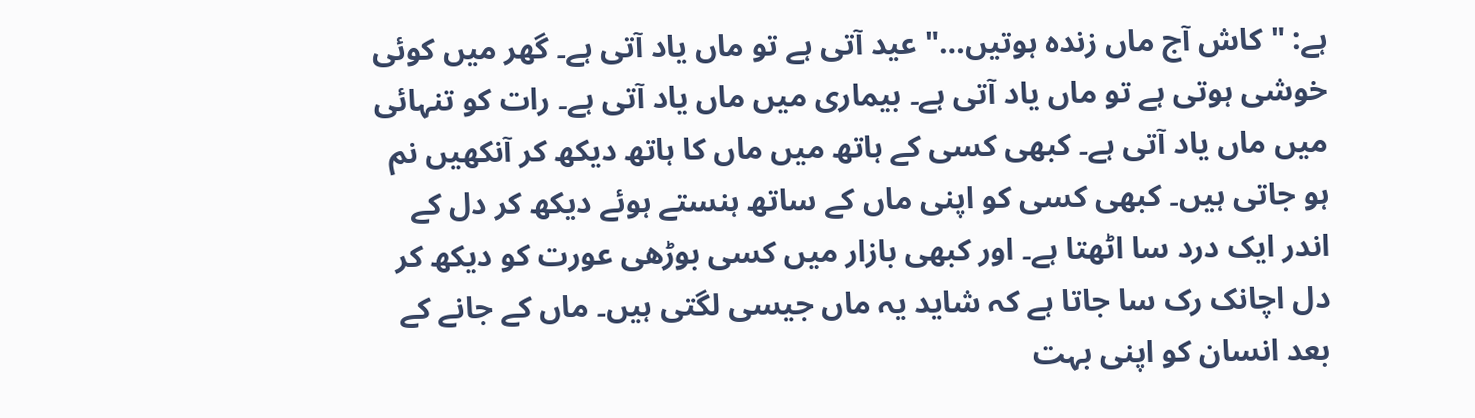ہے: "کاش آج ماں زندہ ہوتیں…" عید آتی ہے تو ماں یاد آتی ہے۔ گھر میں کوئی خوشی ہوتی ہے تو ماں یاد آتی ہے۔ بیماری میں ماں یاد آتی ہے۔ رات کو تنہائی میں ماں یاد آتی ہے۔ کبھی کسی کے ہاتھ میں ماں کا ہاتھ دیکھ کر آنکھیں نم ہو جاتی ہیں۔ کبھی کسی کو اپنی ماں کے ساتھ ہنستے ہوئے دیکھ کر دل کے اندر ایک درد سا اٹھتا ہے۔ اور کبھی بازار میں کسی بوڑھی عورت کو دیکھ کر دل اچانک رک سا جاتا ہے کہ شاید یہ ماں جیسی لگتی ہیں۔ ماں کے جانے کے بعد انسان کو اپنی بہت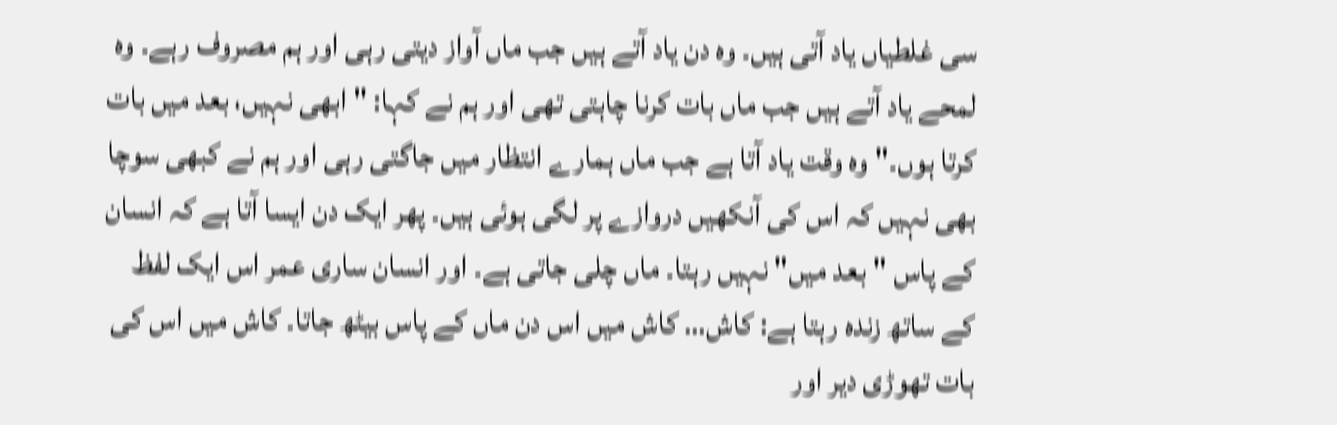سی غلطیاں یاد آتی ہیں۔ وہ دن یاد آتے ہیں جب ماں آواز دیتی رہی اور ہم مصروف رہے۔ وہ لمحے یاد آتے ہیں جب ماں بات کرنا چاہتی تھی اور ہم نے کہا: "ابھی نہیں، بعد میں بات کرتا ہوں۔" وہ وقت یاد آتا ہے جب ماں ہمارے انتظار میں جاگتی رہی اور ہم نے کبھی سوچا بھی نہیں کہ اس کی آنکھیں دروازے پر لگی ہوئی ہیں۔ پھر ایک دن ایسا آتا ہے کہ انسان کے پاس "بعد میں" نہیں رہتا۔ ماں چلی جاتی ہے۔ اور انسان ساری عمر اس ایک لفظ کے ساتھ زندہ رہتا ہے: کاش… کاش میں اس دن ماں کے پاس بیٹھ جاتا۔ کاش میں اس کی بات تھوڑی دیر اور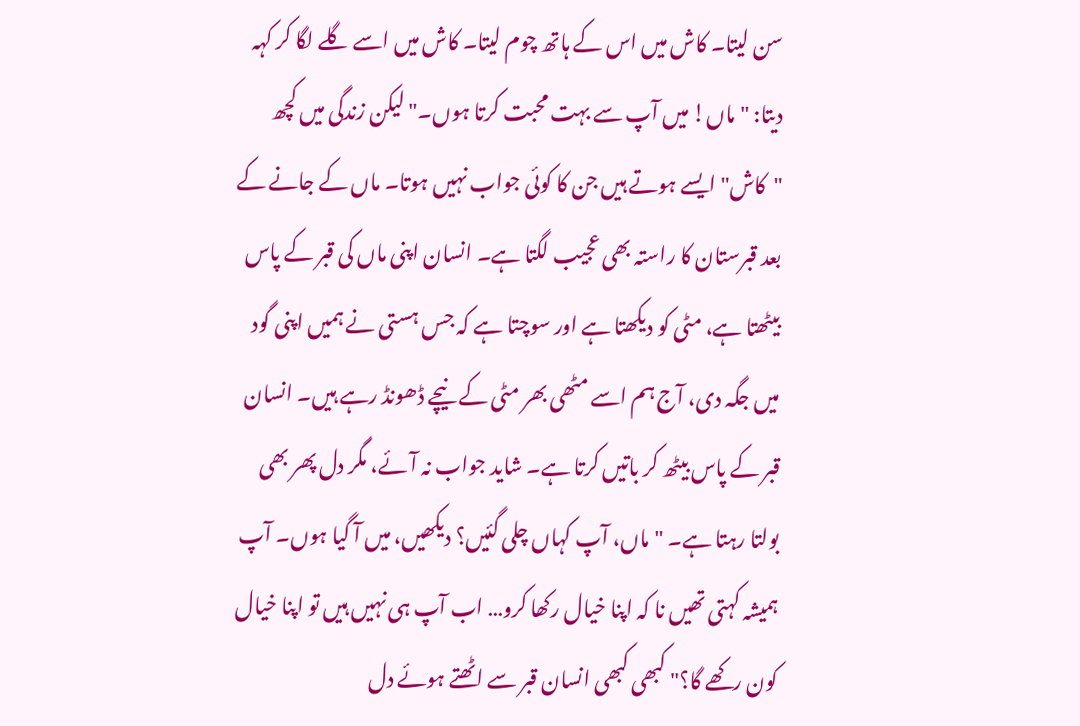سن لیتا۔ کاش میں اس کے ہاتھ چوم لیتا۔ کاش میں اسے گلے لگا کر کہہ دیتا: "ماں! میں آپ سے بہت محبت کرتا ہوں۔" لیکن زندگی میں کچھ "کاش" ایسے ہوتے ہیں جن کا کوئی جواب نہیں ہوتا۔ ماں کے جانے کے بعد قبرستان کا راستہ بھی عجیب لگتا ہے۔ انسان اپنی ماں کی قبر کے پاس بیٹھتا ہے، مٹی کو دیکھتا ہے اور سوچتا ہے کہ جس ہستی نے ہمیں اپنی گود میں جگہ دی، آج ہم اسے مٹھی بھر مٹی کے نیچے ڈھونڈ رہے ہیں۔ انسان قبر کے پاس بیٹھ کر باتیں کرتا ہے۔ شاید جواب نہ آئے، مگر دل پھر بھی بولتا رہتا ہے۔ "ماں، آپ کہاں چلی گئیں؟ دیکھیں، میں آ گیا ہوں۔ آپ ہمیشہ کہتی تھیں نا کہ اپنا خیال رکھا کرو… اب آپ ہی نہیں ہیں تو اپنا خیال کون رکھے گا؟" کبھی کبھی انسان قبر سے اٹھتے ہوئے دل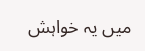میں یہ خواہش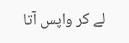لے کر واپس آتا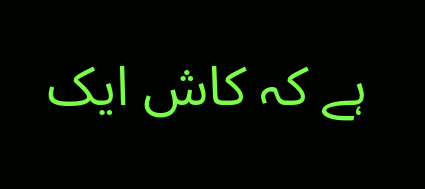ہے کہ کاش ایک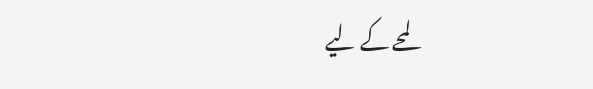لمحے کے لیے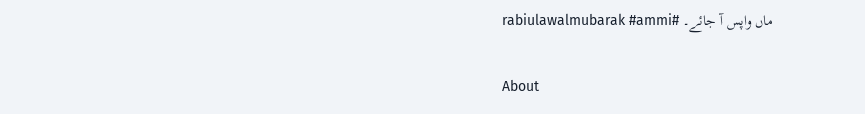ماں واپس آ جائے۔ #rabiulawalmubarak #ammi

About